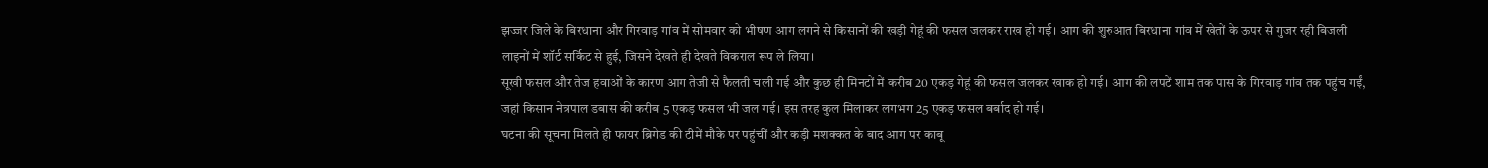झज्जर जिले के बिरधाना और गिरवाड़ गांव में सोमवार को भीषण आग लगने से किसानों की खड़ी गेहूं की फसल जलकर राख हो गई। आग की शुरुआत बिरधाना गांव में खेतों के ऊपर से गुजर रही बिजली लाइनों में शॉर्ट सर्किट से हुई, जिसने देखते ही देखते विकराल रूप ले लिया।
सूखी फसल और तेज हवाओं के कारण आग तेजी से फैलती चली गई और कुछ ही मिनटों में करीब 20 एकड़ गेहूं की फसल जलकर खाक हो गई। आग की लपटें शाम तक पास के गिरवाड़ गांव तक पहुंच गईं, जहां किसान नेत्रपाल डबास की करीब 5 एकड़ फसल भी जल गई। इस तरह कुल मिलाकर लगभग 25 एकड़ फसल बर्बाद हो गई।
घटना की सूचना मिलते ही फायर ब्रिगेड की टीमें मौके पर पहुंचीं और कड़ी मशक्कत के बाद आग पर काबू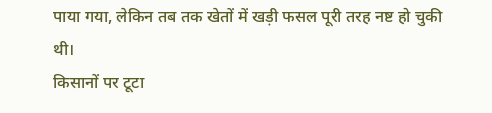पाया गया, लेकिन तब तक खेतों में खड़ी फसल पूरी तरह नष्ट हो चुकी थी।
किसानों पर टूटा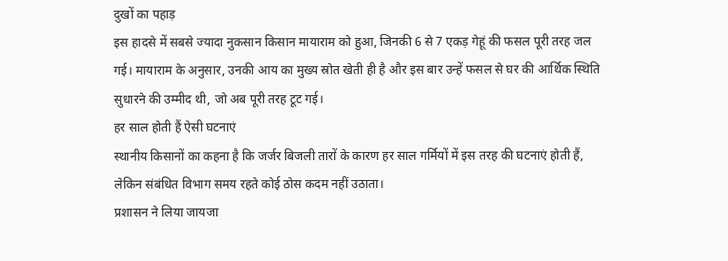दुखों का पहाड़
इस हादसे में सबसे ज्यादा नुकसान किसान मायाराम को हुआ, जिनकी 6 से 7 एकड़ गेहूं की फसल पूरी तरह जल गई। मायाराम के अनुसार, उनकी आय का मुख्य स्रोत खेती ही है और इस बार उन्हें फसल से घर की आर्थिक स्थिति सुधारने की उम्मीद थी, जो अब पूरी तरह टूट गई।
हर साल होती हैं ऐसी घटनाएं
स्थानीय किसानों का कहना है कि जर्जर बिजली तारों के कारण हर साल गर्मियों में इस तरह की घटनाएं होती हैं, लेकिन संबंधित विभाग समय रहते कोई ठोस कदम नहीं उठाता।
प्रशासन ने लिया जायजा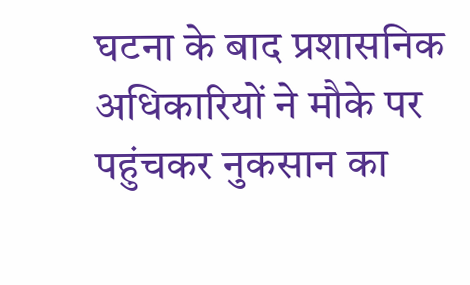घटना के बाद प्रशासनिक अधिकारियों ने मौके पर पहुंचकर नुकसान का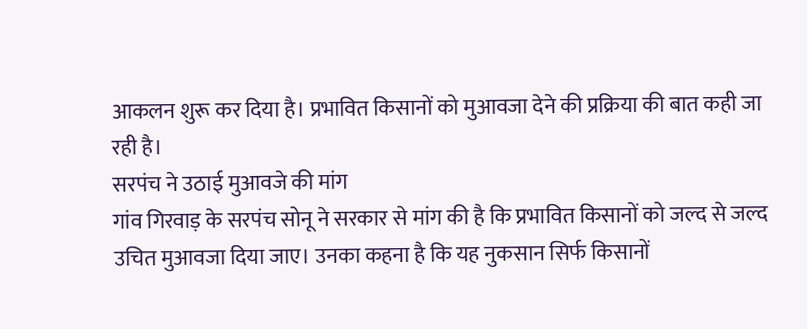आकलन शुरू कर दिया है। प्रभावित किसानों को मुआवजा देने की प्रक्रिया की बात कही जा रही है।
सरपंच ने उठाई मुआवजे की मांग
गांव गिरवाड़ के सरपंच सोनू ने सरकार से मांग की है कि प्रभावित किसानों को जल्द से जल्द उचित मुआवजा दिया जाए। उनका कहना है कि यह नुकसान सिर्फ किसानों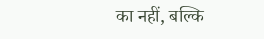का नहीं, बल्कि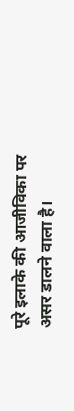पूरे इलाके की आजीविका पर असर डालने वाला है।